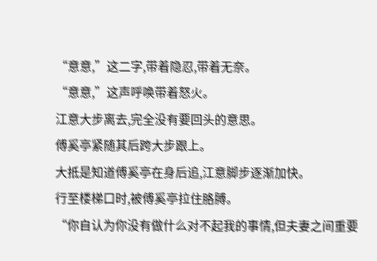“意意,”这二字,带着隐忍,带着无奈。
“意意,”这声呼唤带着怒火。
江意大步离去,完全没有要回头的意思。
傅奚亭紧随其后跨大步跟上。
大抵是知道傅奚亭在身后追,江意脚步逐渐加快。
行至楼梯口时,被傅奚亭拉住胳膊。
“你自认为你没有做什么对不起我的事情,但夫妻之间重要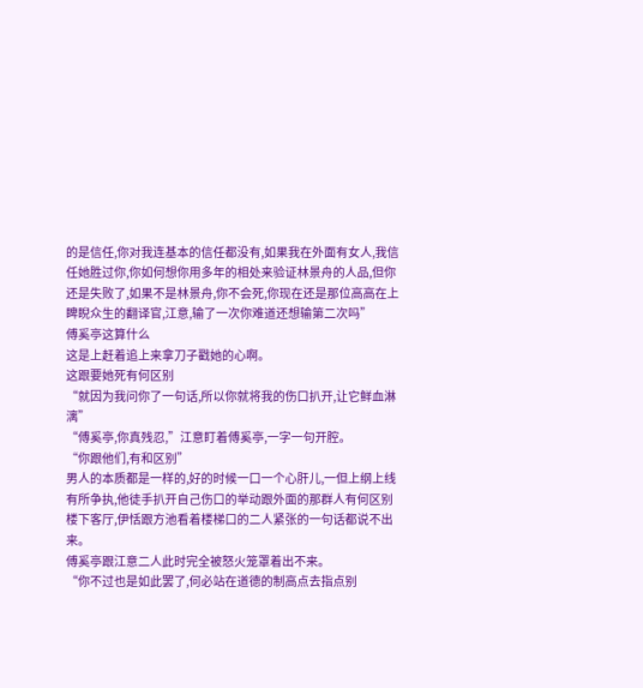的是信任,你对我连基本的信任都没有,如果我在外面有女人,我信任她胜过你,你如何想你用多年的相处来验证林景舟的人品,但你还是失败了,如果不是林景舟,你不会死,你现在还是那位高高在上睥睨众生的翻译官,江意,输了一次你难道还想输第二次吗”
傅奚亭这算什么
这是上赶着追上来拿刀子戳她的心啊。
这跟要她死有何区别
“就因为我问你了一句话,所以你就将我的伤口扒开,让它鲜血淋漓”
“傅奚亭,你真残忍,”江意盯着傅奚亭,一字一句开腔。
“你跟他们,有和区别”
男人的本质都是一样的,好的时候一口一个心肝儿,一但上纲上线有所争执,他徒手扒开自己伤口的举动跟外面的那群人有何区别
楼下客厅,伊恬跟方池看着楼梯口的二人紧张的一句话都说不出来。
傅奚亭跟江意二人此时完全被怒火笼罩着出不来。
“你不过也是如此罢了,何必站在道德的制高点去指点别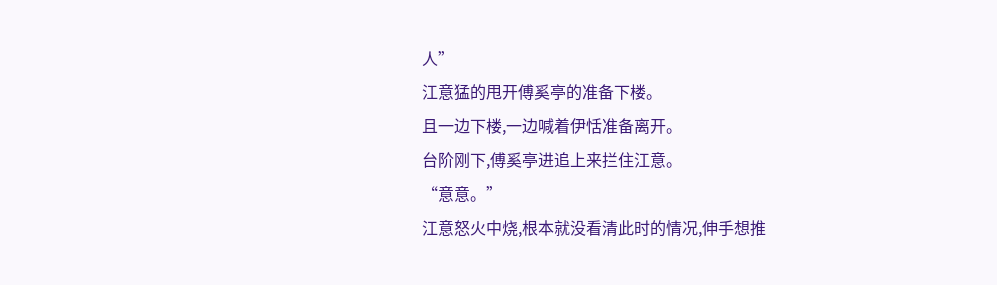人”
江意猛的甩开傅奚亭的准备下楼。
且一边下楼,一边喊着伊恬准备离开。
台阶刚下,傅奚亭进追上来拦住江意。
“意意。”
江意怒火中烧,根本就没看清此时的情况,伸手想推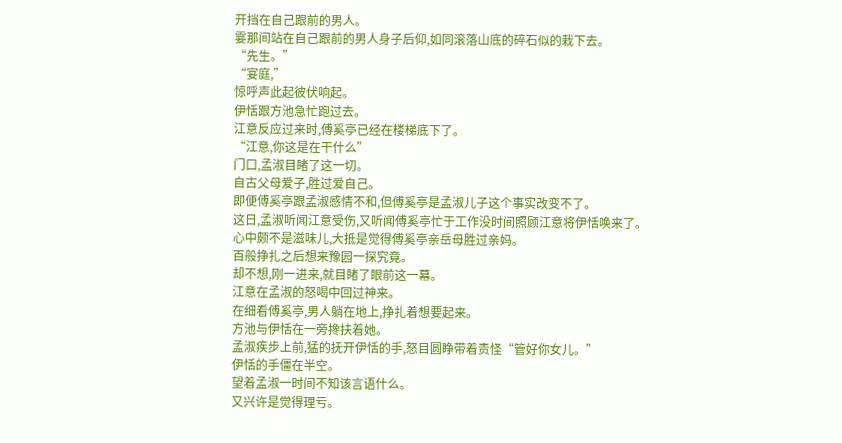开挡在自己跟前的男人。
霎那间站在自己跟前的男人身子后仰,如同滚落山底的碎石似的栽下去。
“先生。”
“宴庭,”
惊呼声此起彼伏响起。
伊恬跟方池急忙跑过去。
江意反应过来时,傅奚亭已经在楼梯底下了。
“江意,你这是在干什么”
门口,孟淑目睹了这一切。
自古父母爱子,胜过爱自己。
即便傅奚亭跟孟淑感情不和,但傅奚亭是孟淑儿子这个事实改变不了。
这日,孟淑听闻江意受伤,又听闻傅奚亭忙于工作没时间照顾江意将伊恬唤来了。
心中颇不是滋味儿,大抵是觉得傅奚亭亲岳母胜过亲妈。
百般挣扎之后想来豫园一探究竟。
却不想,刚一进来,就目睹了眼前这一幕。
江意在孟淑的怒喝中回过神来。
在细看傅奚亭,男人躺在地上,挣扎着想要起来。
方池与伊恬在一旁搀扶着她。
孟淑疾步上前,猛的抚开伊恬的手,怒目圆睁带着责怪“管好你女儿。”
伊恬的手僵在半空。
望着孟淑一时间不知该言语什么。
又兴许是觉得理亏。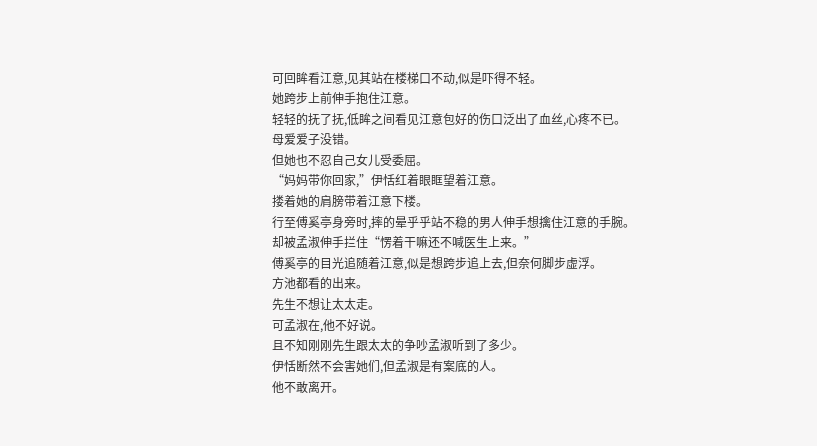可回眸看江意,见其站在楼梯口不动,似是吓得不轻。
她跨步上前伸手抱住江意。
轻轻的抚了抚,低眸之间看见江意包好的伤口泛出了血丝,心疼不已。
母爱爱子没错。
但她也不忍自己女儿受委屈。
“妈妈带你回家,”伊恬红着眼眶望着江意。
搂着她的肩膀带着江意下楼。
行至傅奚亭身旁时,摔的晕乎乎站不稳的男人伸手想擒住江意的手腕。
却被孟淑伸手拦住“愣着干嘛还不喊医生上来。”
傅奚亭的目光追随着江意,似是想跨步追上去,但奈何脚步虚浮。
方池都看的出来。
先生不想让太太走。
可孟淑在,他不好说。
且不知刚刚先生跟太太的争吵孟淑听到了多少。
伊恬断然不会害她们,但孟淑是有案底的人。
他不敢离开。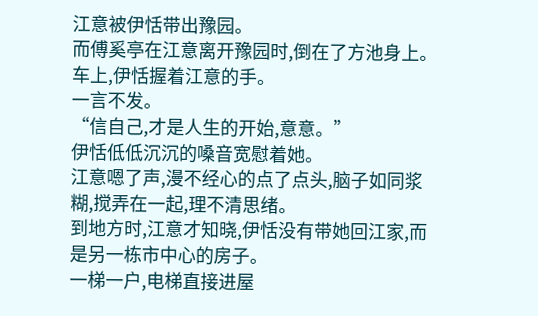江意被伊恬带出豫园。
而傅奚亭在江意离开豫园时,倒在了方池身上。
车上,伊恬握着江意的手。
一言不发。
“信自己,才是人生的开始,意意。”
伊恬低低沉沉的嗓音宽慰着她。
江意嗯了声,漫不经心的点了点头,脑子如同浆糊,搅弄在一起,理不清思绪。
到地方时,江意才知晓,伊恬没有带她回江家,而是另一栋市中心的房子。
一梯一户,电梯直接进屋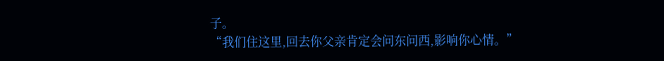子。
“我们住这里,回去你父亲肯定会问东问西,影响你心情。”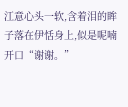江意心头一软,含着泪的眸子落在伊恬身上,似是呢喃开口“谢谢。”